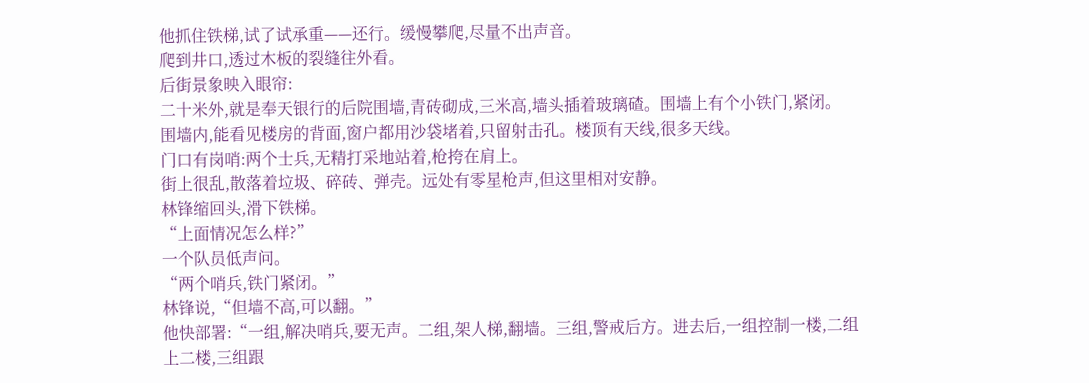他抓住铁梯,试了试承重——还行。缓慢攀爬,尽量不出声音。
爬到井口,透过木板的裂缝往外看。
后街景象映入眼帘:
二十米外,就是奉天银行的后院围墙,青砖砌成,三米高,墙头插着玻璃碴。围墙上有个小铁门,紧闭。
围墙内,能看见楼房的背面,窗户都用沙袋堵着,只留射击孔。楼顶有天线,很多天线。
门口有岗哨:两个士兵,无精打采地站着,枪挎在肩上。
街上很乱,散落着垃圾、碎砖、弹壳。远处有零星枪声,但这里相对安静。
林锋缩回头,滑下铁梯。
“上面情况怎么样?”
一个队员低声问。
“两个哨兵,铁门紧闭。”
林锋说,“但墙不高,可以翻。”
他快部署:“一组,解决哨兵,要无声。二组,架人梯,翻墙。三组,警戒后方。进去后,一组控制一楼,二组上二楼,三组跟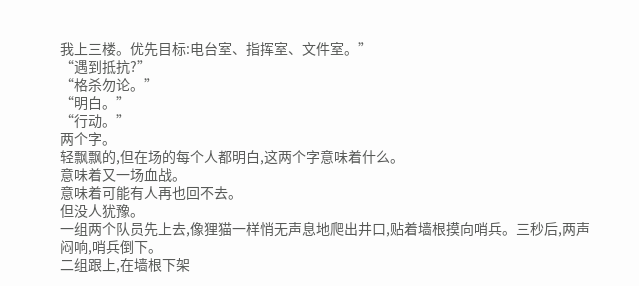我上三楼。优先目标:电台室、指挥室、文件室。”
“遇到抵抗?”
“格杀勿论。”
“明白。”
“行动。”
两个字。
轻飘飘的,但在场的每个人都明白,这两个字意味着什么。
意味着又一场血战。
意味着可能有人再也回不去。
但没人犹豫。
一组两个队员先上去,像狸猫一样悄无声息地爬出井口,贴着墙根摸向哨兵。三秒后,两声闷响,哨兵倒下。
二组跟上,在墙根下架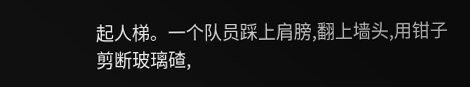起人梯。一个队员踩上肩膀,翻上墙头,用钳子剪断玻璃碴,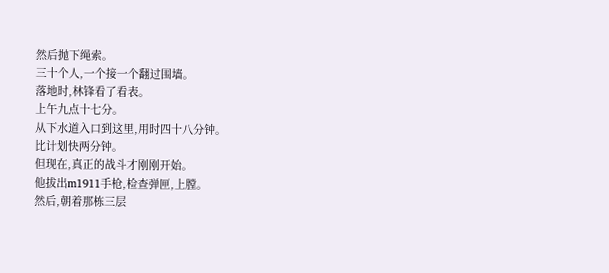然后抛下绳索。
三十个人,一个接一个翻过围墙。
落地时,林锋看了看表。
上午九点十七分。
从下水道入口到这里,用时四十八分钟。
比计划快两分钟。
但现在,真正的战斗才刚刚开始。
他拔出m1911手枪,检查弹匣,上膛。
然后,朝着那栋三层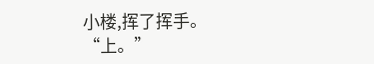小楼,挥了挥手。
“上。”